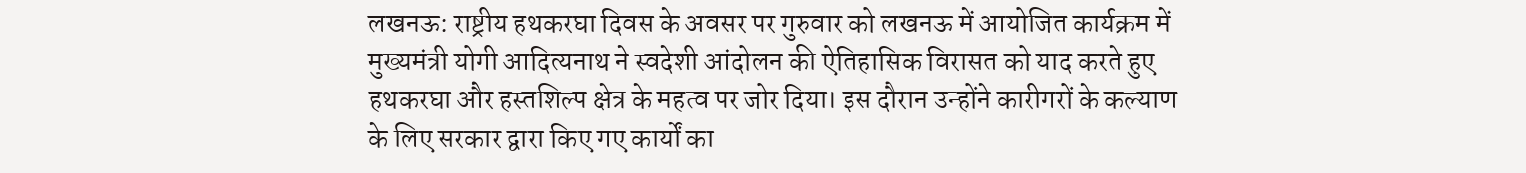लखनऊ: राष्ट्रीय हथकरघा दिवस के अवसर पर गुरुवार को लखनऊ में आयोजित कार्यक्रम में मुख्यमंत्री योगी आदित्यनाथ ने स्वदेशी आंदोलन की ऐतिहासिक विरासत को याद करते हुए हथकरघा और हस्तशिल्प क्षेत्र के महत्व पर जोर दिया। इस दौरान उन्होंने कारीगरों के कल्याण के लिए सरकार द्वारा किए गए कार्यों का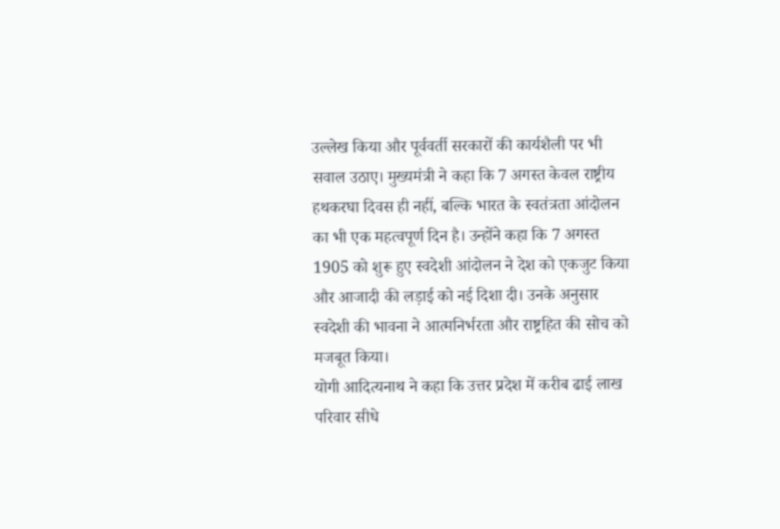उल्लेख किया और पूर्ववर्ती सरकारों की कार्यशैली पर भी सवाल उठाए। मुख्यमंत्री ने कहा कि 7 अगस्त केवल राष्ट्रीय हथकरघा दिवस ही नहीं, बल्कि भारत के स्वतंत्रता आंदोलन का भी एक महत्वपूर्ण दिन है। उन्होंने कहा कि 7 अगस्त 1905 को शुरू हुए स्वदेशी आंदोलन ने देश को एकजुट किया और आजादी की लड़ाई को नई दिशा दी। उनके अनुसार स्वदेशी की भावना ने आत्मनिर्भरता और राष्ट्रहित की सोच को मजबूत किया।
योगी आदित्यनाथ ने कहा कि उत्तर प्रदेश में करीब ढाई लाख परिवार सीधे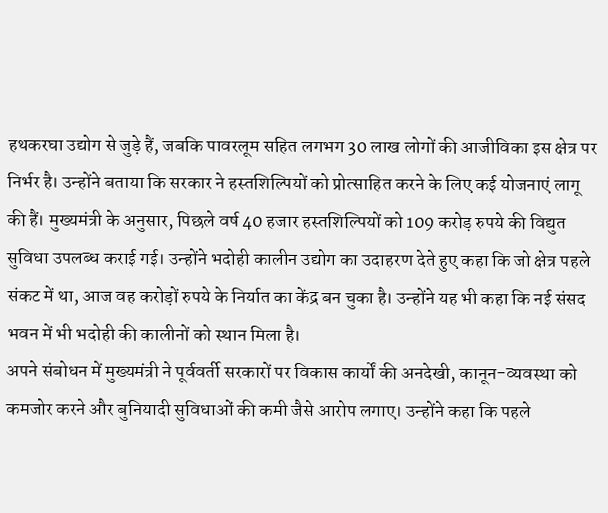हथकरघा उद्योग से जुड़े हैं, जबकि पावरलूम सहित लगभग 30 लाख लोगों की आजीविका इस क्षेत्र पर निर्भर है। उन्होंने बताया कि सरकार ने हस्तशिल्पियों को प्रोत्साहित करने के लिए कई योजनाएं लागू की हैं। मुख्यमंत्री के अनुसार, पिछले वर्ष 40 हजार हस्तशिल्पियों को 109 करोड़ रुपये की विद्युत सुविधा उपलब्ध कराई गई। उन्होंने भदोही कालीन उद्योग का उदाहरण देते हुए कहा कि जो क्षेत्र पहले संकट में था, आज वह करोड़ों रुपये के निर्यात का केंद्र बन चुका है। उन्होंने यह भी कहा कि नई संसद भवन में भी भदोही की कालीनों को स्थान मिला है।
अपने संबोधन में मुख्यमंत्री ने पूर्ववर्ती सरकारों पर विकास कार्यों की अनदेखी, कानून-व्यवस्था को कमजोर करने और बुनियादी सुविधाओं की कमी जैसे आरोप लगाए। उन्होंने कहा कि पहले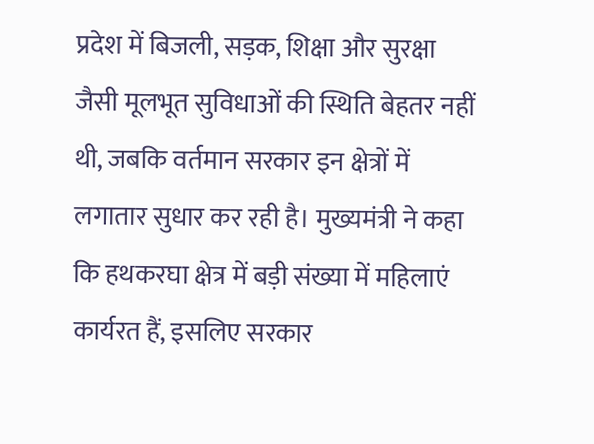प्रदेश में बिजली, सड़क, शिक्षा और सुरक्षा जैसी मूलभूत सुविधाओं की स्थिति बेहतर नहीं थी, जबकि वर्तमान सरकार इन क्षेत्रों में लगातार सुधार कर रही है। मुख्यमंत्री ने कहा कि हथकरघा क्षेत्र में बड़ी संख्या में महिलाएं कार्यरत हैं, इसलिए सरकार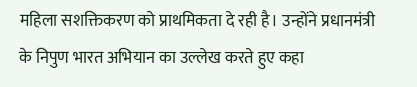महिला सशक्तिकरण को प्राथमिकता दे रही है। उन्होंने प्रधानमंत्री के निपुण भारत अभियान का उल्लेख करते हुए कहा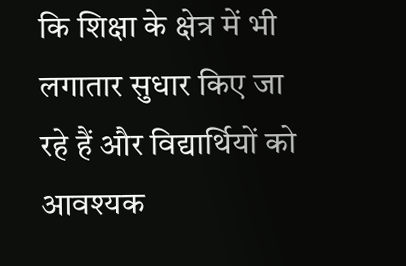कि शिक्षा के क्षेत्र में भी लगातार सुधार किए जा रहे हैं और विद्यार्थियों को आवश्यक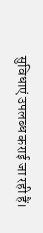सुविधाएं उपलब्ध कराई जा रही हैं।